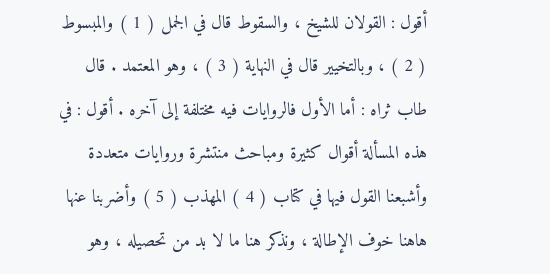أقول : القولان للشيخ ، والسقوط قال في الجمل ( 1 ) والمبسوط ( 2 ) ، وبالتخيير قال في النهاية ( 3 ) ، وهو المعتمد . قال طاب ثراه : أما الأول فالروايات فيه مختلفة إلى آخره . أقول : في هذه المسألة أقوال كثيرة ومباحث منتشرة وروايات متعددة وأشبعنا القول فيها في كتاب ( 4 ) المهذب ( 5 ) وأضربنا عنها هاهنا خوف الإطالة ، ونذكر هنا ما لا بد من تحصيله ، وهو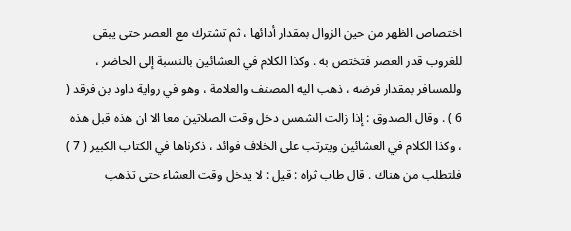اختصاص الظهر من حين الزوال بمقدار أدائها ، ثم تشترك مع العصر حتى يبقى للغروب قدر العصر فتختص به . وكذا الكلام في العشائين بالنسبة إلى الحاضر ، وللمسافر بمقدار فرضه ، ذهب اليه المصنف والعلامة ، وهو في رواية داود بن فرقد ( 6 ) . وقال الصدوق : إذا زالت الشمس دخل وقت الصلاتين معا الا ان هذه قبل هذه ، وكذا الكلام في العشائين ويترتب على الخلاف فوائد ، ذكرناها في الكتاب الكبير ( 7 ) فلتطلب من هناك . قال طاب ثراه : قيل : لا يدخل وقت العشاء حتى تذهب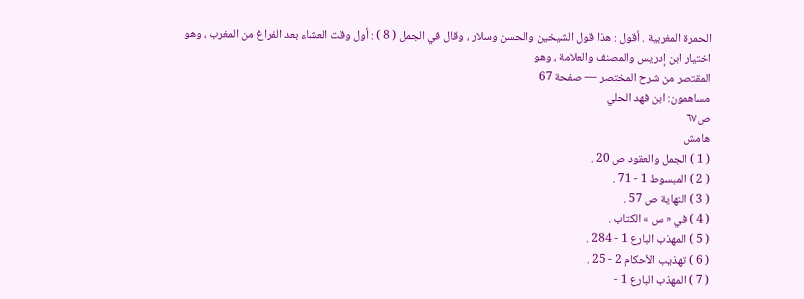الحمرة المغربية . أقول : هذا قول الشيخين والحسن وسلار ، وقال في الجمل ( 8 ) : أول وقت العشاء بعد الفراغ من المغرب ، وهو اختيار ابن إدريس والمصنف والعلامة ، وهو
المقتصر من شرح المختصر — صفحة 67
مساهمون: ابن فهد الحلي
ص٦٧
هامش
( 1 ) الجمل والعقود ص 20 .
( 2 ) المبسوط 1 - 71 .
( 3 ) النهاية ص 57 .
( 4 ) في « س » الكتاب .
( 5 ) المهذب البارع 1 - 284 .
( 6 ) تهذيب الأحكام 2 - 25 .
( 7 ) المهذب البارع 1 -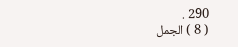290 .
( 8 ) الجمل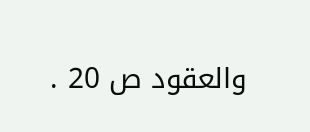والعقود ص 20 .